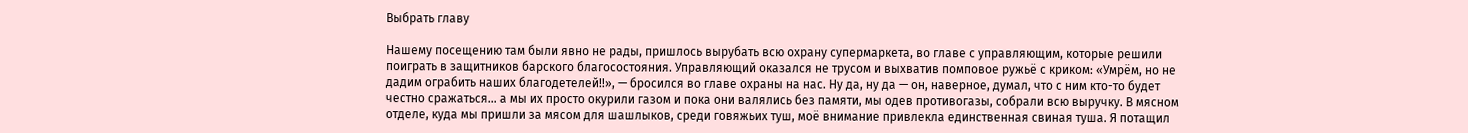Выбрать главу

Нашему посещению там были явно не рады, пришлось вырубать всю охрану супермаркета, во главе с управляющим, которые решили поиграть в защитников барского благосостояния. Управляющий оказался не трусом и выхватив помповое ружьё с криком: «Умрём, но не дадим ограбить наших благодетелей!!», — бросился во главе охраны на нас. Ну да, ну да — он, наверное, думал, что с ним кто-то будет честно сражаться… а мы их просто окурили газом и пока они валялись без памяти, мы одев противогазы, собрали всю выручку. В мясном отделе, куда мы пришли за мясом для шашлыков, среди говяжьих туш, моё внимание привлекла единственная свиная туша. Я потащил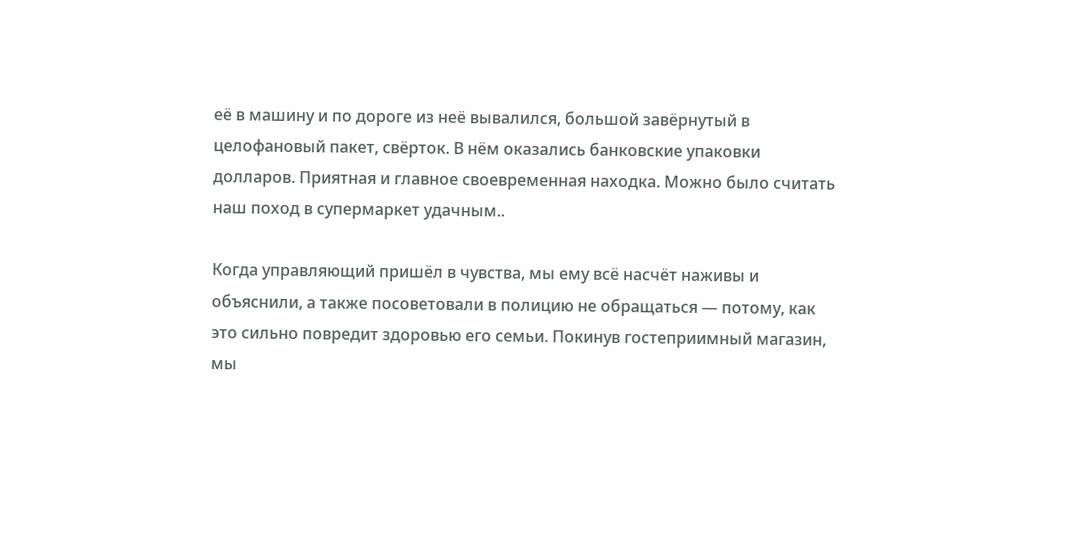её в машину и по дороге из неё вывалился, большой завёрнутый в целофановый пакет, свёрток. В нём оказались банковские упаковки долларов. Приятная и главное своевременная находка. Можно было считать наш поход в супермаркет удачным..

Когда управляющий пришёл в чувства, мы ему всё насчёт наживы и объяснили, а также посоветовали в полицию не обращаться — потому, как это сильно повредит здоровью его семьи. Покинув гостеприимный магазин, мы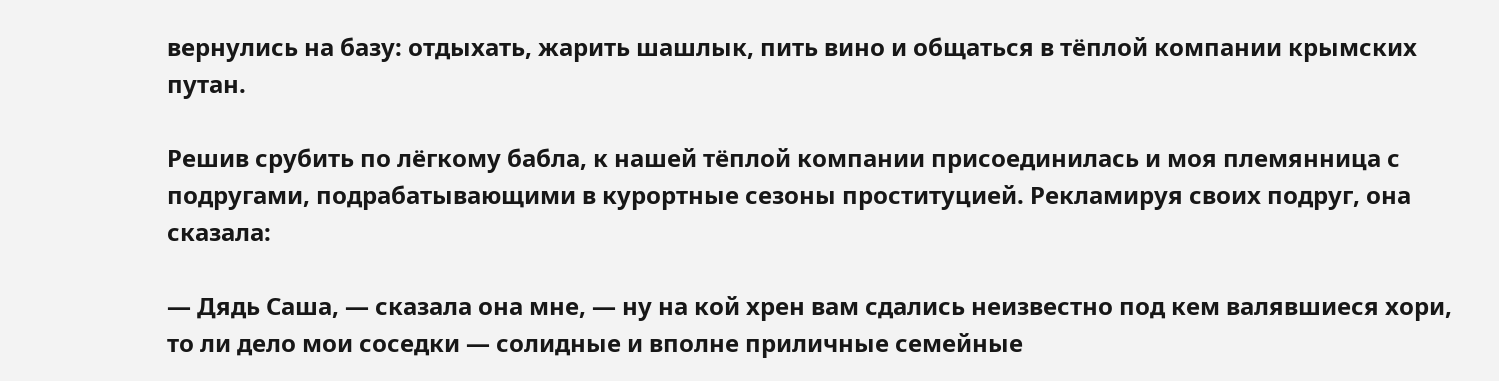вернулись на базу: отдыхать, жарить шашлык, пить вино и общаться в тёплой компании крымских путан.

Решив срубить по лёгкому бабла, к нашей тёплой компании присоединилась и моя племянница с подругами, подрабатывающими в курортные сезоны проституцией. Рекламируя своих подруг, она сказала:

— Дядь Саша, — сказала она мне, — ну на кой хрен вам сдались неизвестно под кем валявшиеся хори, то ли дело мои соседки — солидные и вполне приличные семейные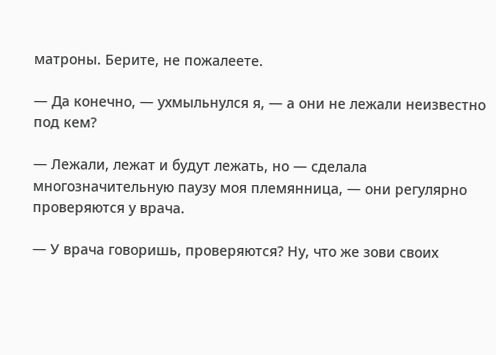матроны. Берите, не пожалеете.

— Да конечно, — ухмыльнулся я, — а они не лежали неизвестно под кем?

— Лежали, лежат и будут лежать, но — сделала многозначительную паузу моя племянница, — они регулярно проверяются у врача.

— У врача говоришь, проверяются? Ну, что же зови своих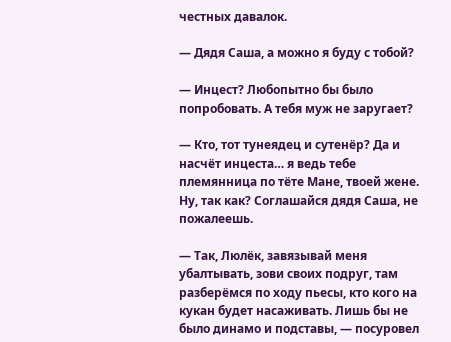честных давалок.

— Дядя Саша, а можно я буду с тобой?

— Инцест? Любопытно бы было попробовать. А тебя муж не заругает?

— Кто, тот тунеядец и сутенёр? Да и насчёт инцеста… я ведь тебе племянница по тёте Мане, твоей жене. Ну, так как? Соглашайся дядя Саша, не пожалеешь.

— Так, Люлёк, завязывай меня убалтывать, зови своих подруг, там разберёмся по ходу пьесы, кто кого на кукан будет насаживать. Лишь бы не было динамо и подставы, — посуровел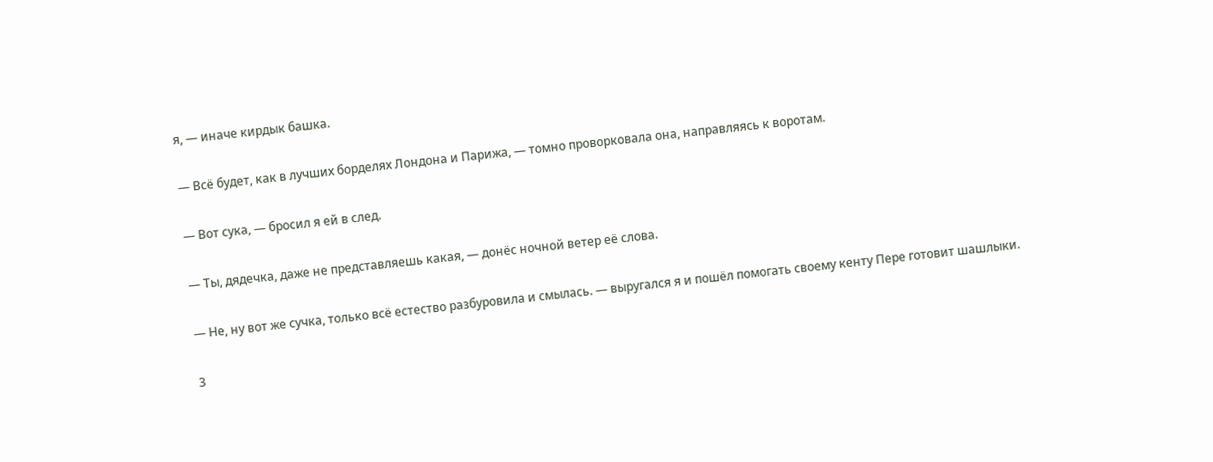я, — иначе кирдык башка.

— Всё будет, как в лучших борделях Лондона и Парижа, — томно проворковала она, направляясь к воротам.

— Вот сука, — бросил я ей в след.

— Ты, дядечка, даже не представляешь какая, — донёс ночной ветер её слова.

— Не, ну вот же сучка, только всё естество разбуровила и смылась. — выругался я и пошёл помогать своему кенту Пере готовит шашлыки.

3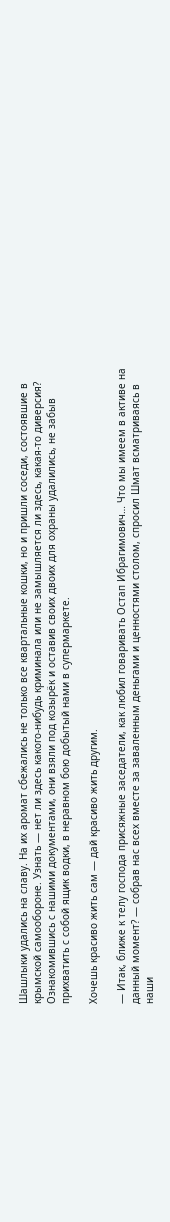Шашлыки удались на славу. На их аромат сбежались не только все квартальные кошки, но и пришли соседи, состоявшие в крымской самообороне. Узнать — нет ли здесь какого-нибудь криминала или не замышляется ли здесь, какая-то диверсия? Ознакомившись с нашими документами, они взяли под козырёк и оставив своих двоих для охраны удалились, не забыв прихватить с собой ящик водки, в неравном бою добытый нами в супермаркете.

Хочешь красиво жить сам — дай красиво жить другим.

— Итак, ближе к телу господа присяжные заседатели, как любил говаривать Остап Ибрагимович… Что мы имеем в активе на данный момент? — собрав нас всех вместе за заваленным деньгами и ценностями столом, спросил Шмат всматриваясь в наши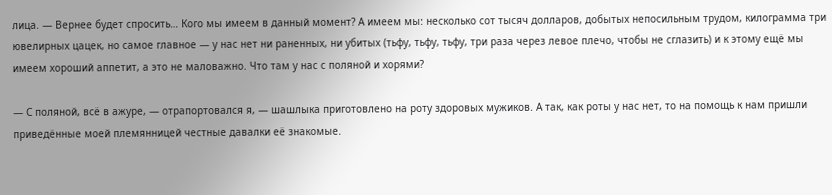лица. — Вернее будет спросить… Кого мы имеем в данный момент? А имеем мы: несколько сот тысяч долларов, добытых непосильным трудом, килограмма три ювелирных цацек, но самое главное — у нас нет ни раненных, ни убитых (тьфу, тьфу, тьфу, три раза через левое плечо, чтобы не сглазить) и к этому ещё мы имеем хороший аппетит, а это не маловажно. Что там у нас с поляной и хорями?

— С поляной, всё в ажуре, — отрапортовался я, — шашлыка приготовлено на роту здоровых мужиков. А так, как роты у нас нет, то на помощь к нам пришли приведённые моей племянницей честные давалки её знакомые.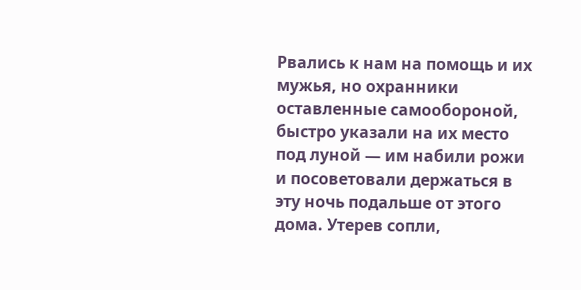Рвались к нам на помощь и их мужья, но охранники оставленные самообороной, быстро указали на их место под луной — им набили рожи и посоветовали держаться в эту ночь подальше от этого дома. Утерев сопли,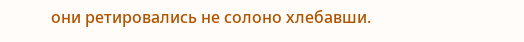они ретировались не солоно хлебавши.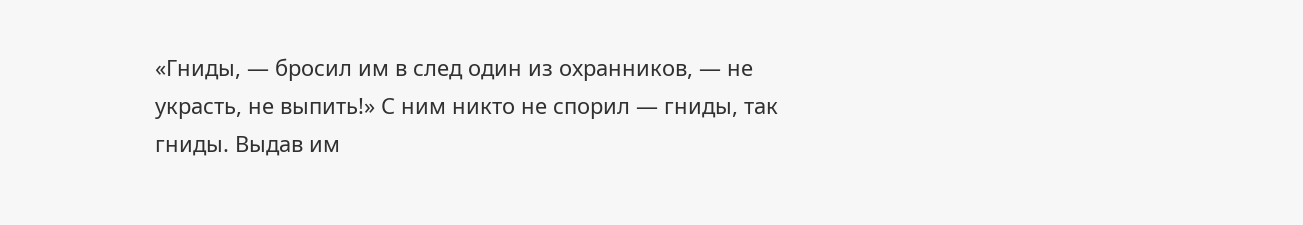«Гниды, — бросил им в след один из охранников, — не украсть, не выпить!» С ним никто не спорил — гниды, так гниды. Выдав им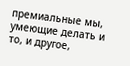премиальные мы, умеющие делать и то, и другое,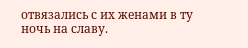отвязались с их женами в ту ночь на славу.